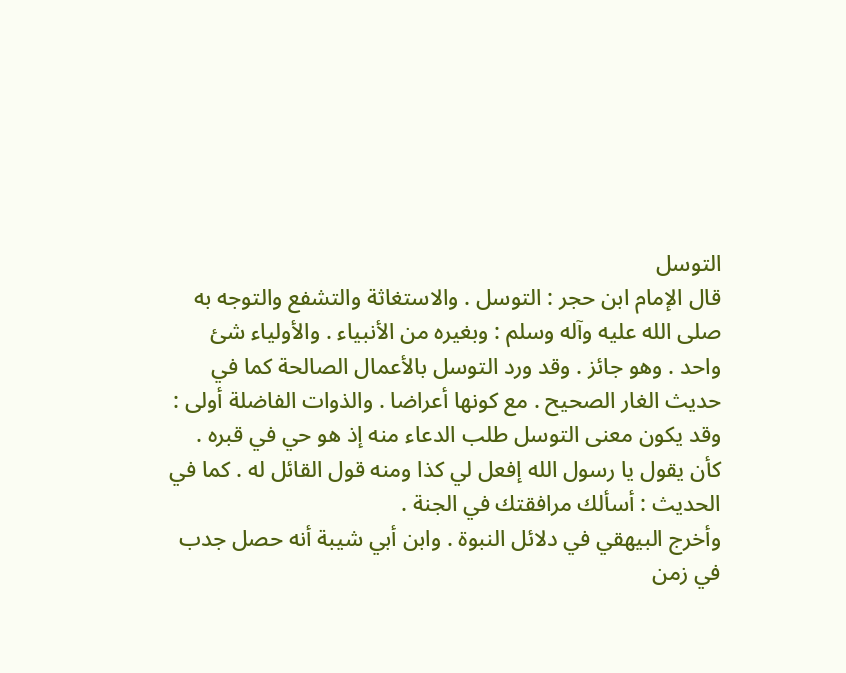التوسل
قال الإمام ابن حجر : التوسل . والاستغاثة والتشفع والتوجه به
صلى الله عليه وآله وسلم : وبغيره من الأنبياء . والأولياء شئ
واحد . وهو جائز . وقد ورد التوسل بالأعمال الصالحة كما في
حديث الغار الصحيح . مع كونها أعراضا . والذوات الفاضلة أولى :
وقد يكون معنى التوسل طلب الدعاء منه إذ هو حي في قبره .
كأن يقول يا رسول الله إفعل لي كذا ومنه قول القائل له . كما في
الحديث : أسألك مرافقتك في الجنة .
وأخرج البيهقي في دلائل النبوة . وابن أبي شيبة أنه حصل جدب
في زمن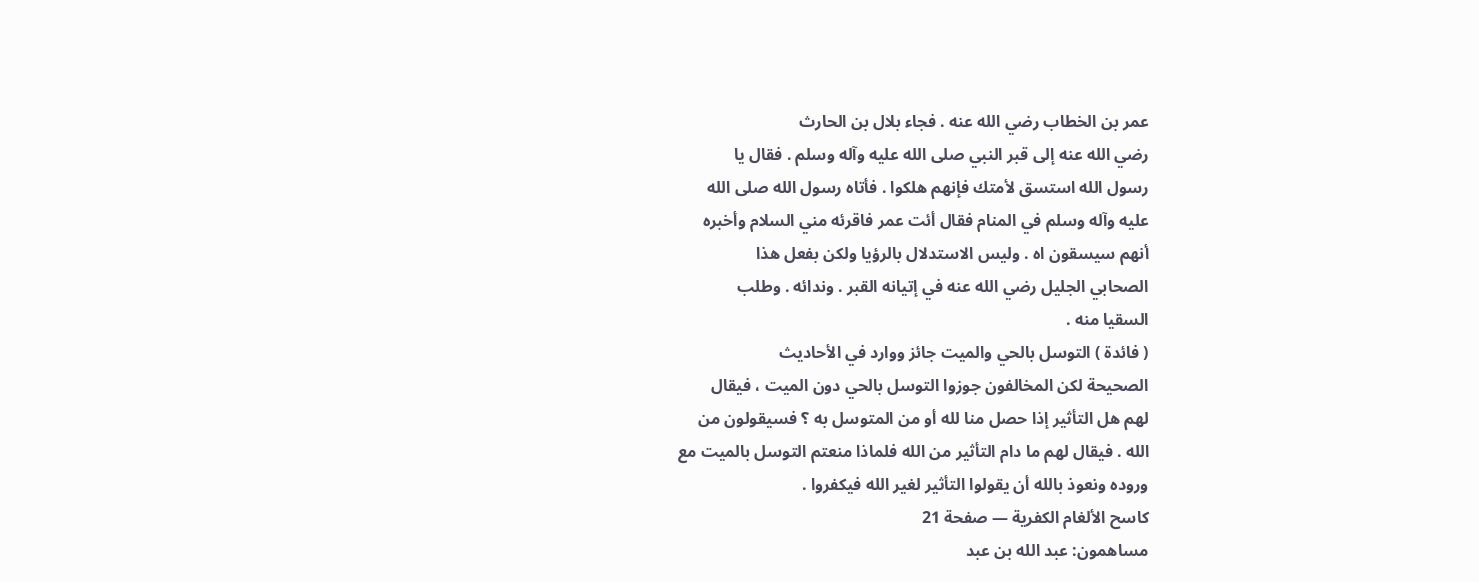عمر بن الخطاب رضي الله عنه . فجاء بلال بن الحارث
رضي الله عنه إلى قبر النبي صلى الله عليه وآله وسلم . فقال يا
رسول الله استسق لأمتك فإنهم هلكوا . فأتاه رسول الله صلى الله
عليه وآله وسلم في المنام فقال أئت عمر فاقرئه مني السلام وأخبره
أنهم سيسقون اه . وليس الاستدلال بالرؤيا ولكن بفعل هذا
الصحابي الجليل رضي الله عنه في إتيانه القبر . وندائه . وطلب
السقيا منه .
( فائدة ) التوسل بالحي والميت جائز ووارد في الأحاديث
الصحيحة لكن المخالفون جوزوا التوسل بالحي دون الميت ، فيقال
لهم هل التأثير إذا حصل منا لله أو من المتوسل به ؟ فسيقولون من
الله . فيقال لهم ما دام التأثير من الله فلماذا منعتم التوسل بالميت مع
وروده ونعوذ بالله أن يقولوا التأثير لغير الله فيكفروا .
كاسح الألغام الكفرية — صفحة 21
مساهمون: عبد الله بن عبد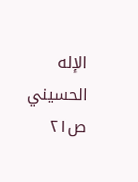الإله الحسيني
ص٢١